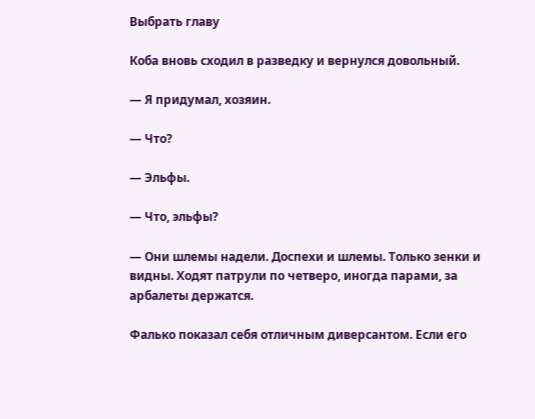Выбрать главу

Коба вновь сходил в разведку и вернулся довольный.

— Я придумал, хозяин.

— Что?

— Эльфы.

— Что, эльфы?

— Они шлемы надели. Доспехи и шлемы. Только зенки и видны. Ходят патрули по четверо, иногда парами, за арбалеты держатся.

Фалько показал себя отличным диверсантом. Если его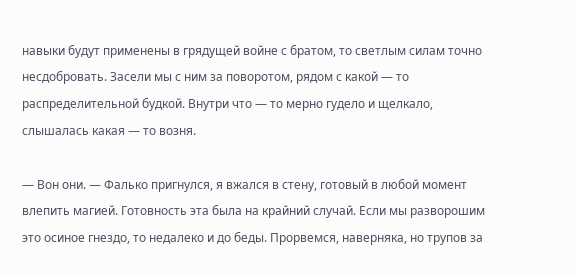навыки будут применены в грядущей войне с братом, то светлым силам точно несдобровать. Засели мы с ним за поворотом, рядом с какой — то распределительной будкой. Внутри что — то мерно гудело и щелкало, слышалась какая — то возня.

— Вон они. — Фалько пригнулся, я вжался в стену, готовый в любой момент влепить магией. Готовность эта была на крайний случай. Если мы разворошим это осиное гнездо, то недалеко и до беды. Прорвемся, наверняка, но трупов за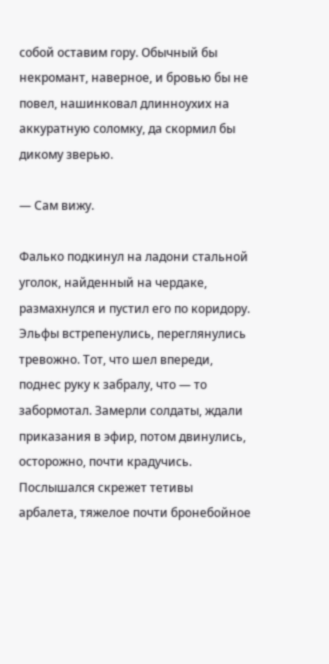собой оставим гору. Обычный бы некромант, наверное, и бровью бы не повел, нашинковал длинноухих на аккуратную соломку, да скормил бы дикому зверью.

— Сам вижу.

Фалько подкинул на ладони стальной уголок, найденный на чердаке, размахнулся и пустил его по коридору. Эльфы встрепенулись, переглянулись тревожно. Тот, что шел впереди, поднес руку к забралу, что — то забормотал. Замерли солдаты, ждали приказания в эфир, потом двинулись, осторожно, почти крадучись. Послышался скрежет тетивы арбалета, тяжелое почти бронебойное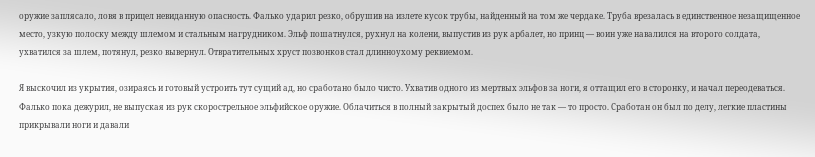оружие заплясало, ловя в прицел невиданную опасность. Фалько ударил резко, обрушив на излете кусок трубы, найденный на том же чердаке. Труба врезалась в единственное незащищенное место, узкую полоску между шлемом и стальным нагрудником. Эльф пошатнулся, рухнул на колени, выпустив из рук арбалет, но принц — воин уже навалился на второго солдата, ухватился за шлем, потянул, резко вывернул. Отвратительных хруст позвонков стал длинноухому реквиемом.

Я выскочил из укрытия, озираясь и готовый устроить тут сущий ад, но сработано было чисто. Ухватив одного из мертвых эльфов за ноги, я оттащил его в сторонку, и начал переодеваться. Фалько пока дежурил, не выпуская из рук скорострельное эльфийское оружие. Облачиться в полный закрытый доспех было не так — то просто. Сработан он был по делу, легкие пластины прикрывали ноги и давали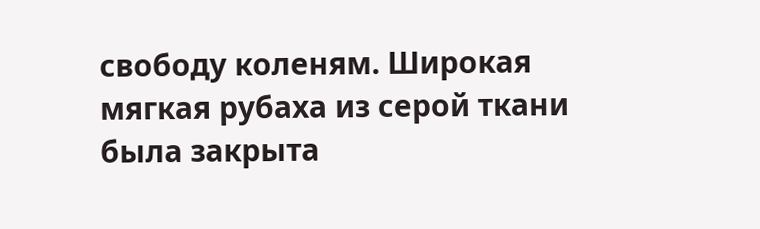свободу коленям. Широкая мягкая рубаха из серой ткани была закрыта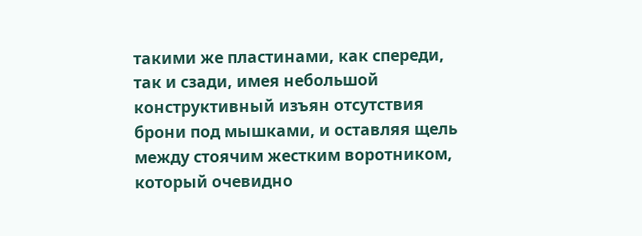такими же пластинами, как спереди, так и сзади, имея небольшой конструктивный изъян отсутствия брони под мышками, и оставляя щель между стоячим жестким воротником, который очевидно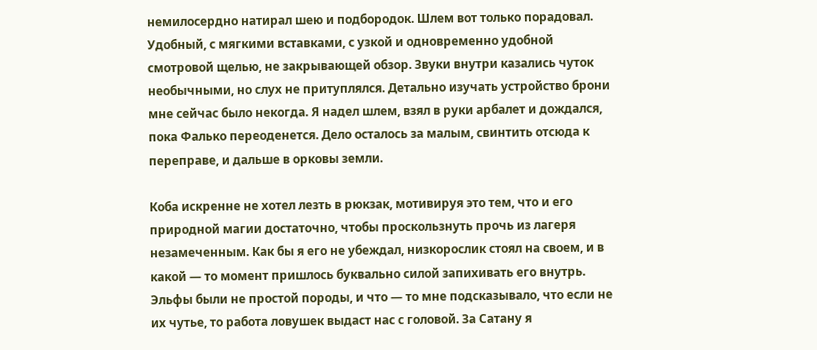немилосердно натирал шею и подбородок. Шлем вот только порадовал. Удобный, с мягкими вставками, с узкой и одновременно удобной смотровой щелью, не закрывающей обзор. Звуки внутри казались чуток необычными, но слух не притуплялся. Детально изучать устройство брони мне сейчас было некогда. Я надел шлем, взял в руки арбалет и дождался, пока Фалько переоденется. Дело осталось за малым, свинтить отсюда к переправе, и дальше в орковы земли.

Коба искренне не хотел лезть в рюкзак, мотивируя это тем, что и его природной магии достаточно, чтобы проскользнуть прочь из лагеря незамеченным. Как бы я его не убеждал, низкорослик стоял на своем, и в какой — то момент пришлось буквально силой запихивать его внутрь. Эльфы были не простой породы, и что — то мне подсказывало, что если не их чутье, то работа ловушек выдаст нас с головой. За Сатану я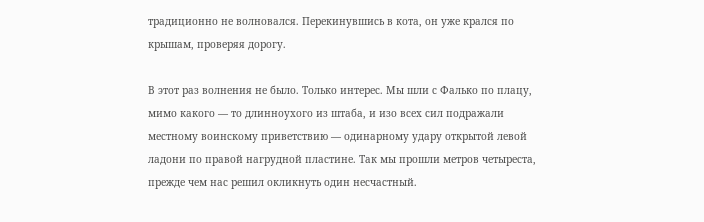традиционно не волновался. Перекинувшись в кота, он уже крался по крышам, проверяя дорогу.

В этот раз волнения не было. Только интерес. Мы шли с Фалько по плацу, мимо какого — то длинноухого из штаба, и изо всех сил подражали местному воинскому приветствию — одинарному удару открытой левой ладони по правой нагрудной пластине. Так мы прошли метров четыреста, прежде чем нас решил окликнуть один несчастный.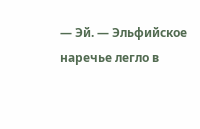— Эй. — Эльфийское наречье легло в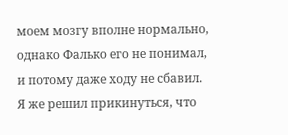моем мозгу вполне нормально, однако Фалько его не понимал, и потому даже ходу не сбавил. Я же решил прикинуться, что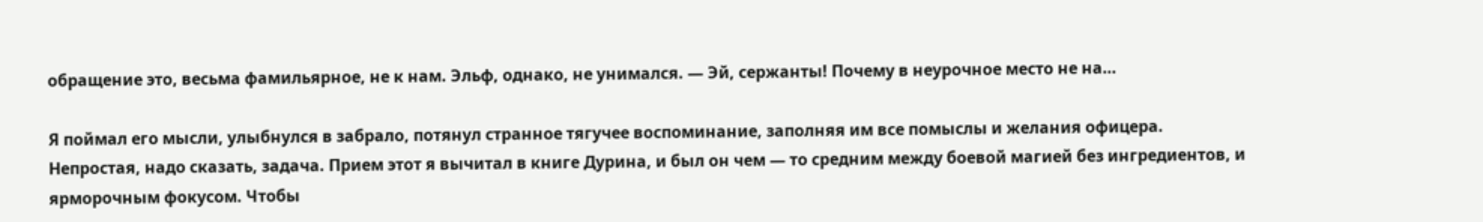обращение это, весьма фамильярное, не к нам. Эльф, однако, не унимался. — Эй, сержанты! Почему в неурочное место не на…

Я поймал его мысли, улыбнулся в забрало, потянул странное тягучее воспоминание, заполняя им все помыслы и желания офицера. Непростая, надо сказать, задача. Прием этот я вычитал в книге Дурина, и был он чем — то средним между боевой магией без ингредиентов, и ярморочным фокусом. Чтобы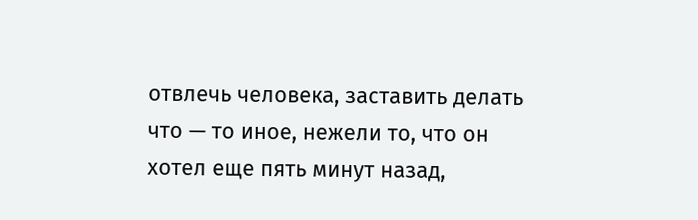отвлечь человека, заставить делать что — то иное, нежели то, что он хотел еще пять минут назад,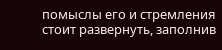помыслы его и стремления стоит развернуть, заполнив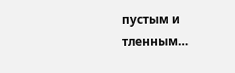пустым и тленным…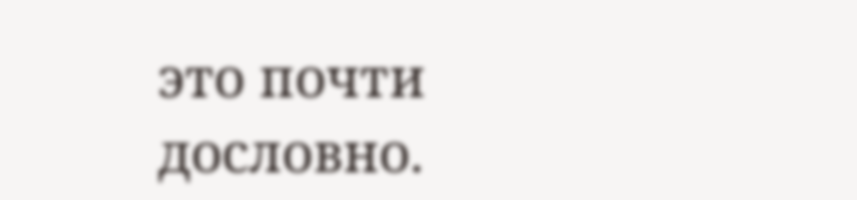это почти дословно.